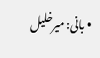• بانی: میرخلیل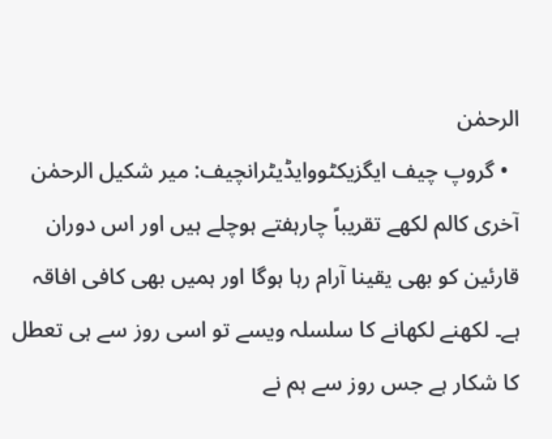الرحمٰن
  • گروپ چیف ایگزیکٹووایڈیٹرانچیف: میر شکیل الرحمٰن
آخری کالم لکھے تقریباً چارہفتے ہوچلے ہیں اور اس دوران قارئین کو بھی یقینا آرام رہا ہوگا اور ہمیں بھی کافی افاقہ ہے۔ لکھنے لکھانے کا سلسلہ ویسے تو اسی روز سے ہی تعطل کا شکار ہے جس روز سے ہم نے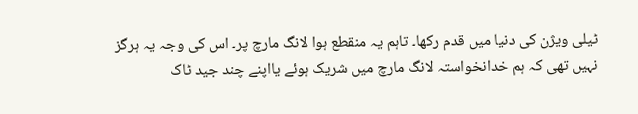ٹیلی ویژن کی دنیا میں قدم رکھا۔ تاہم یہ منقطع ہوا لانگ مارچ پر۔ اس کی وجہ یہ ہرگز نہیں تھی کہ ہم خدانخواستہ لانگ مارچ میں شریک ہوئے یااپنے چند جید ٹاک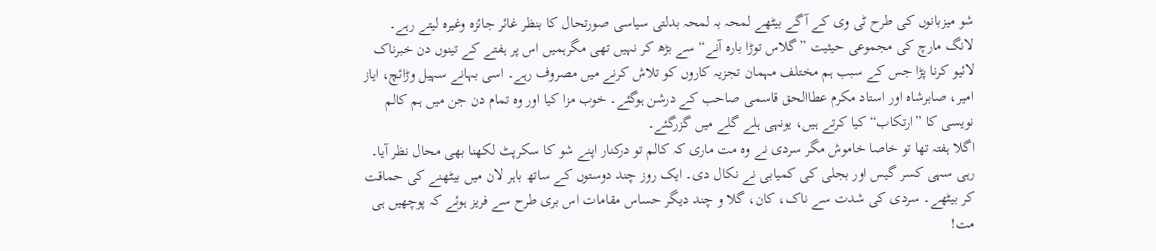شو میزبانوں کی طرح ٹی وی کے آگے بیٹھے لمحہ بہ لمحہ بدلتی سیاسی صورتحال کا بنظر غائر جائزہ وغیرہ لیتے رہے۔
لانگ مارچ کی مجموعی حیثیت ”گلاس توڑا بارہ آنے“ سے بڑھ کر نہیں تھی مگرہمیں اس پر ہفتے کے تینوں دن خبرناک لائیو کرنا پڑا جس کے سبب ہم مختلف مہمان تجزیہ کاروں کو تلاش کرنے میں مصروف رہے۔ اسی بہانے سہیل وڑائچ، ایاز امیر، صابرشاہ اور استاد مکرم عطاالحق قاسمی صاحب کے درشن ہوگئے۔ خوب مزا کیا اور وہ تمام دن جن میں ہم کالم نویسی کا ”ارتکاب“ کیا کرتے ہیں، یونہی ہلے گلے میں گزرگئے۔
اگلا ہفتہ تھا تو خاصا خاموش مگر سردی نے وہ مت ماری کہ کالم تو درکنار اپنے شو کا سکرپٹ لکھنا بھی محال نظر آیا۔ رہی سہی کسر گیس اور بجلی کی کمیابی نے نکال دی۔ ایک روز چند دوستوں کے ساتھ باہر لان میں بیٹھنے کی حماقت کر بیٹھے۔ سردی کی شدت سے ناک، کان، گلا و چند دیگر حساس مقامات اس بری طرح سے فریز ہوئے کہ پوچھیں ہی مت!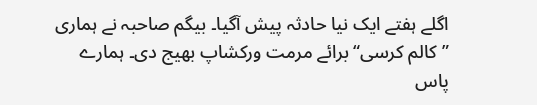اگلے ہفتے ایک نیا حادثہ پیش آگیا۔ بیگم صاحبہ نے ہماری ”کالم کرسی“ برائے مرمت ورکشاپ بھیج دی۔ ہمارے پاس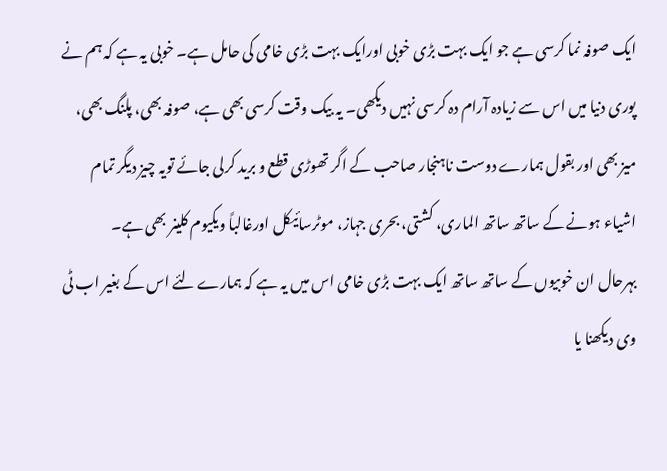ایک صوفہ نما کرسی ہے جو ایک بہت بڑی خوبی اورایک بہت بڑی خامی کی حامل ہے۔ خوبی یہ ہے کہ ہم نے پوری دنیا میں اس سے زیادہ آرام دہ کرسی نہیں دیکھی۔ یہ بیک وقت کرسی بھی ہے، صوفہ بھی، پلنگ بھی، میز بھی اور بقول ہمارے دوست ناہنجار صاحب کے اگر تھوڑی قطع و برید کرلی جائے تویہ چیز دیگر تمام اشیاء ہونے کے ساتھ ساتھ الماری، کشتی، بحری جہاز، موٹرسائیکل اورغالباً ویکیوم کلینر بھی ہے۔
بہرحال ان خوبیوں کے ساتھ ساتھ ایک بہت بڑی خامی اس میں یہ ہے کہ ہمارے لئے اس کے بغیر اب ٹی وی دیکھنا یا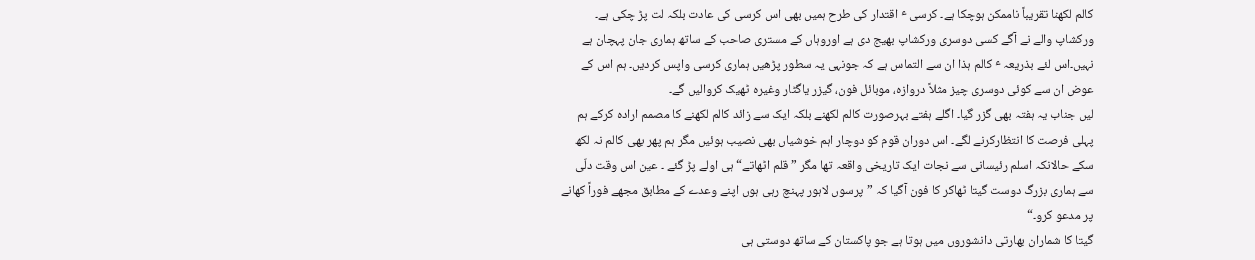کالم لکھنا تقریباً ناممکن ہوچکا ہے۔ کرسی ٴ اقتدار کی طرح ہمیں بھی اس کرسی کی عادت بلکہ لت پڑ چکی ہے۔ ورکشاپ والے نے آگے کسی دوسری ورکشاپ بھیج دی ہے اوروہاں کے مستری صاحب کے ساتھ ہماری جان پہچان ہے نہیں۔اس لئے بذریعہ ٴ کالم ہذا ان سے التماس ہے کہ جونہی یہ سطور پڑھیں ہماری کرسی واپس کردیں۔ ہم اس کے عوض ان سے کوئی دوسری چیز مثلاً دروازہ، موبائل فون، گیزر یاگٹار وغیرہ ٹھیک کروالیں گے۔
لیں جناب یہ ہفتہ بھی گزر گیا۔ اگلے ہفتے بہرصورت کالم لکھنے بلکہ ایک سے زائد کالم لکھنے کا مصمم ارادہ کرکے ہم پہلی فرصت کا انتظارکرنے لگے۔ اس دوران قوم کو دوچار اہم خوشیاں بھی نصیب ہوئیں مگر ہم پھر بھی کالم نہ لکھ سکے حالانکہ اسلم رئیسانی سے نجات ایک تاریخی واقعہ تھا مگر ”قلم اٹھاتے“ ہی اولے پڑ گئے ۔ عین اس وقت دلّی سے ہماری بزرگ دوست گیتا ٹھاکر کا فون آگیا کہ ”پرسوں لاہور پہنچ رہی ہوں اپنے وعدے کے مطابق مجھے فوراً کھانے پر مدعو کرو۔“
گیتا کا شماران بھارتی دانشوروں میں ہوتا ہے جو پاکستان کے ساتھ دوستی ہی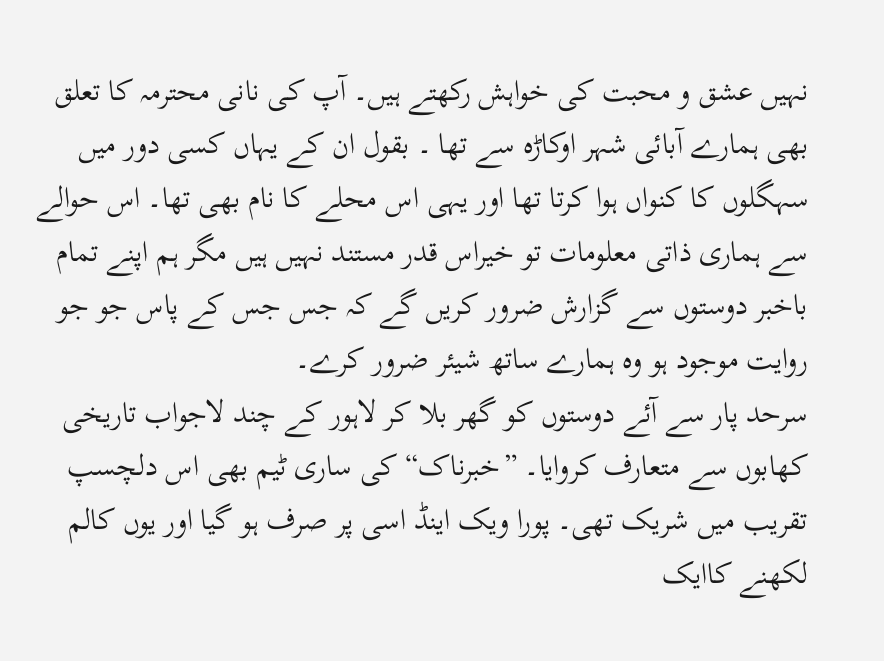نہیں عشق و محبت کی خواہش رکھتے ہیں۔ آپ کی نانی محترمہ کا تعلق بھی ہمارے آبائی شہر اوکاڑہ سے تھا ۔ بقول ان کے یہاں کسی دور میں سہگلوں کا کنواں ہوا کرتا تھا اور یہی اس محلے کا نام بھی تھا۔ اس حوالے سے ہماری ذاتی معلومات تو خیراس قدر مستند نہیں ہیں مگر ہم اپنے تمام باخبر دوستوں سے گزارش ضرور کریں گے کہ جس جس کے پاس جو جو روایت موجود ہو وہ ہمارے ساتھ شیئر ضرور کرے۔
سرحد پار سے آئے دوستوں کو گھر بلا کر لاہور کے چند لاجواب تاریخی کھابوں سے متعارف کروایا۔ ”خبرناک“ کی ساری ٹیم بھی اس دلچسپ تقریب میں شریک تھی۔ پورا ویک اینڈ اسی پر صرف ہو گیا اور یوں کالم لکھنے کاایک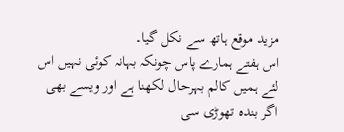مزید موقع ہاتھ سے نکل گیا۔
اس ہفتے ہمارے پاس چونکہ بہانہ کوئی نہیں اس لئے ہمیں کالم بہرحال لکھنا ہے اور ویسے بھی اگر بندہ تھوڑی سی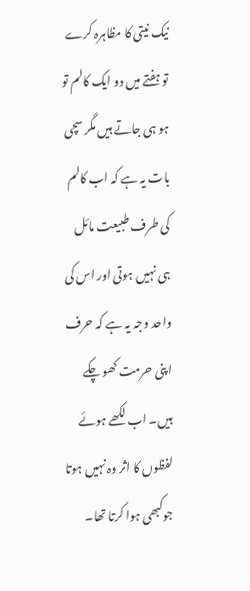نیک نیتی کا مظاہرہ کرے تو ہفتے میں دو ایک کالم تو ہو ہی جاتے ہیں مگر سچی بات یہ ہے کہ اب کالم کی طرف طبیعت مائل ہی نہیں ہوتی اور اس کی واحد وجہ یہ ہے کہ حرف اپنی حرمت کھو چکے ہیں۔ اب لکھے ہوئے لفظوں کا اثر وہ نہیں ہوتا جوکبھی ہوا کرتا تھا۔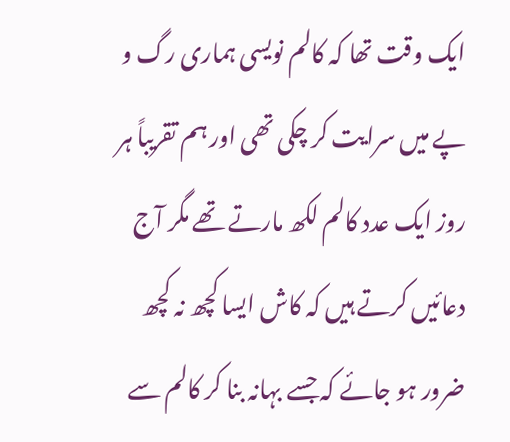ایک وقت تھا کہ کالم نویسی ہماری رگ و پے میں سرایت کر چکی تھی اور ہم تقریباً ہر روز ایک عدد کالم لکھ مارتے تھے مگر آج دعائیں کرتے ہیں کہ کاش ایسا کچھ نہ کچھ ضرور ہو جائے کہ جسے بہانہ بنا کر کالم سے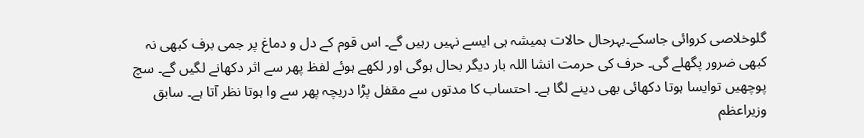گلوخلاصی کروائی جاسکے۔بہرحال حالات ہمیشہ ہی ایسے نہیں رہیں گے۔ اس قوم کے دل و دماغ پر جمی برف کبھی نہ کبھی ضرور پگھلے گی۔ حرف کی حرمت انشا اللہ بار دیگر بحال ہوگی اور لکھے ہوئے لفظ پھر سے اثر دکھانے لگیں گے۔ سچ پوچھیں توایسا ہوتا دکھائی بھی دینے لگا ہے۔ احتساب کا مدتوں سے مقفل پڑا دریچہ پھر سے وا ہوتا نظر آتا ہے۔ سابق وزیراعظم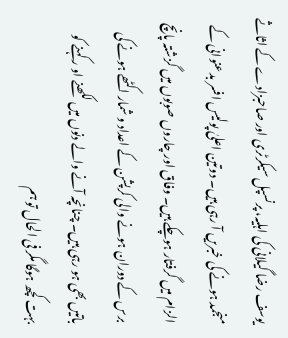یوسف رضا گیلانی کی اہلیہ، پرنسپل سیکرٹری اور صاحبزادے کے اثاثے منجمد ہونے کی خبریں آ رہی ہیں۔ دوتین اعلیٰ پولیس افسر بدعنوانی کے الزام میں گرفتار ہوچکے ہیں۔ وفاق اور چاروں صوبوں میں گزشتہ پانچ برس کے دوران ہونے والی کرپشن کے اعداد و شمار اکٹھے ہونے کی باتیں بھی ہو رہی ہیں۔ چنانچہ آنے والے دنوں میں لکھنے او ر کہنے کو بہت کچھ ہوگا مگر فی الحال تو ہم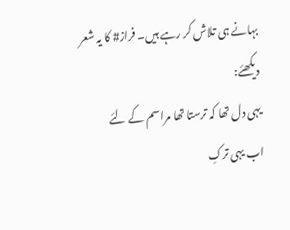بہانے ہی تلاش کر رہے ہیں۔ فراز# کا یہ شعر دیکھئے:
یہی دل تھا کہ ترستا تھا مراسم کے لئے
اب یہی ترکِ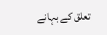تعلق کے بہانے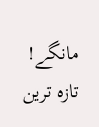مانگے!
تازہ ترین